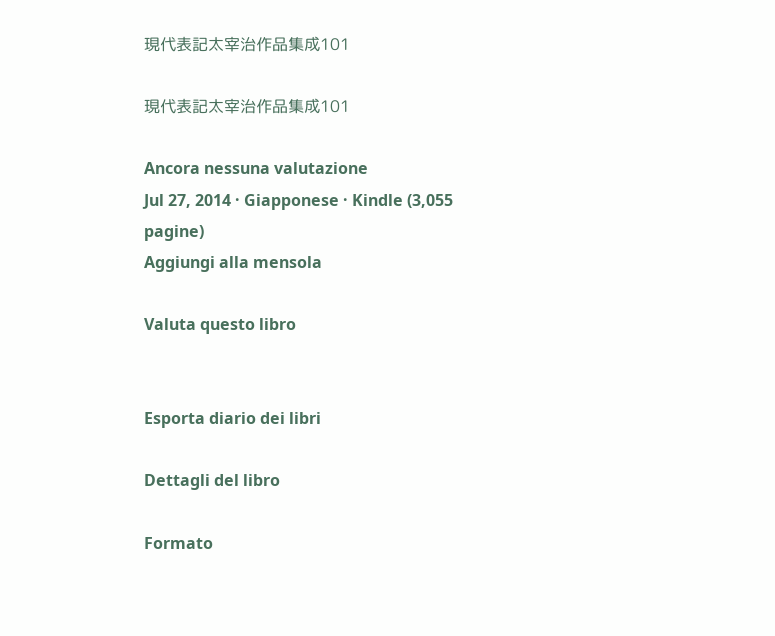現代表記太宰治作品集成101

現代表記太宰治作品集成101

Ancora nessuna valutazione
Jul 27, 2014 · Giapponese · Kindle (3,055 pagine)
Aggiungi alla mensola

Valuta questo libro


Esporta diario dei libri

Dettagli del libro

Formato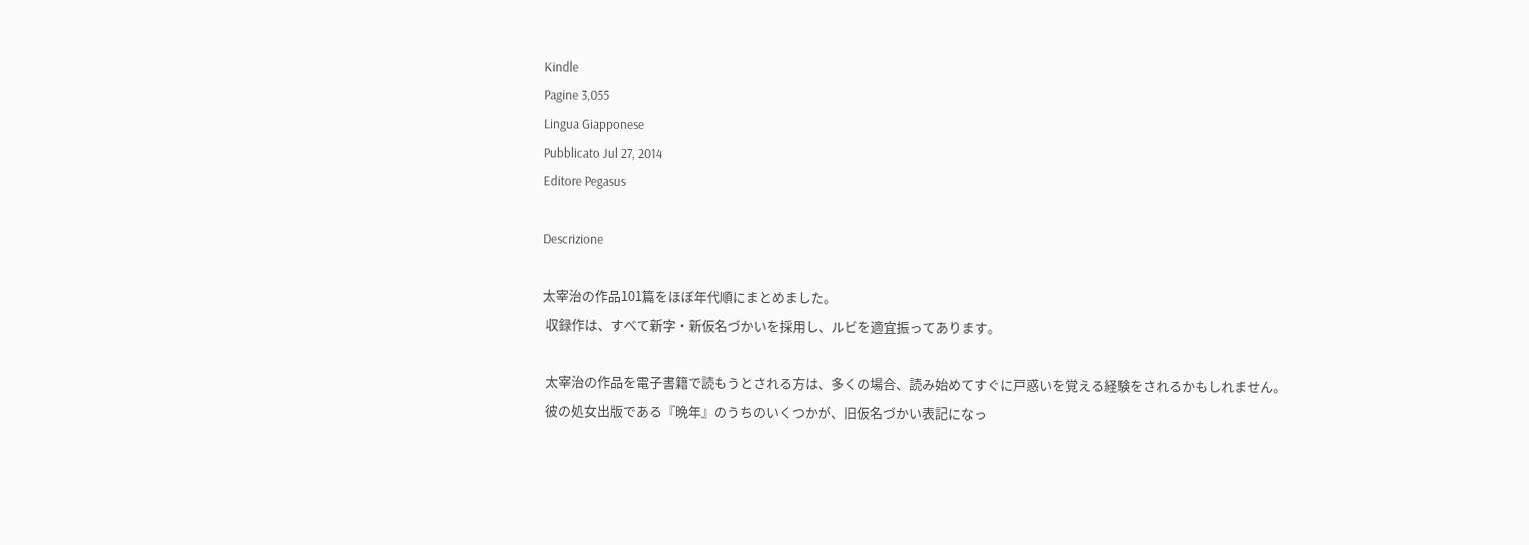Kindle
Pagine 3,055
Lingua Giapponese
Pubblicato Jul 27, 2014
Editore Pegasus

Descrizione

太宰治の作品101篇をほぼ年代順にまとめました。
 収録作は、すべて新字・新仮名づかいを採用し、ルビを適宜振ってあります。

 太宰治の作品を電子書籍で読もうとされる方は、多くの場合、読み始めてすぐに戸惑いを覚える経験をされるかもしれません。
 彼の処女出版である『晩年』のうちのいくつかが、旧仮名づかい表記になっ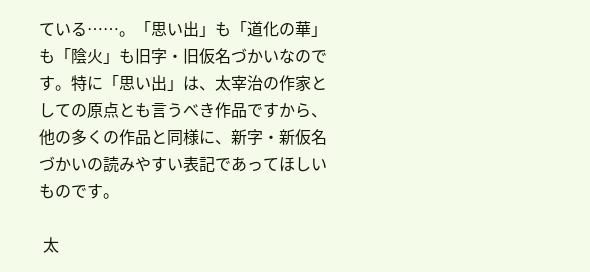ている……。「思い出」も「道化の華」も「陰火」も旧字・旧仮名づかいなのです。特に「思い出」は、太宰治の作家としての原点とも言うべき作品ですから、他の多くの作品と同様に、新字・新仮名づかいの読みやすい表記であってほしいものです。

 太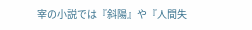宰の小説では『斜陽』や『人間失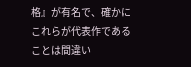格』が有名で、確かにこれらが代表作であることは間違い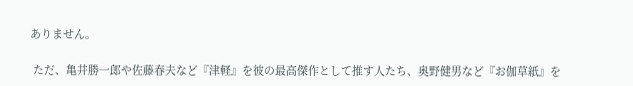ありません。

 ただ、亀井勝一郎や佐藤春夫など『津軽』を彼の最高傑作として推す人たち、奥野健男など『お伽草紙』を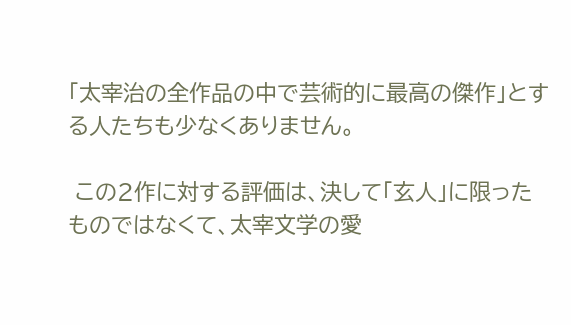「太宰治の全作品の中で芸術的に最高の傑作」とする人たちも少なくありません。

 この2作に対する評価は、決して「玄人」に限ったものではなくて、太宰文学の愛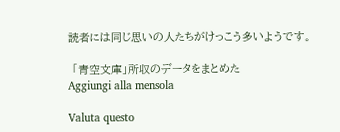読者には同じ思いの人たちがけっこう多いようです。

 「青空文庫」所収のデータをまとめた
Aggiungi alla mensola

Valuta questo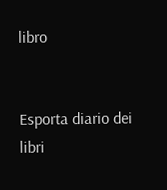libro


Esporta diario dei libri